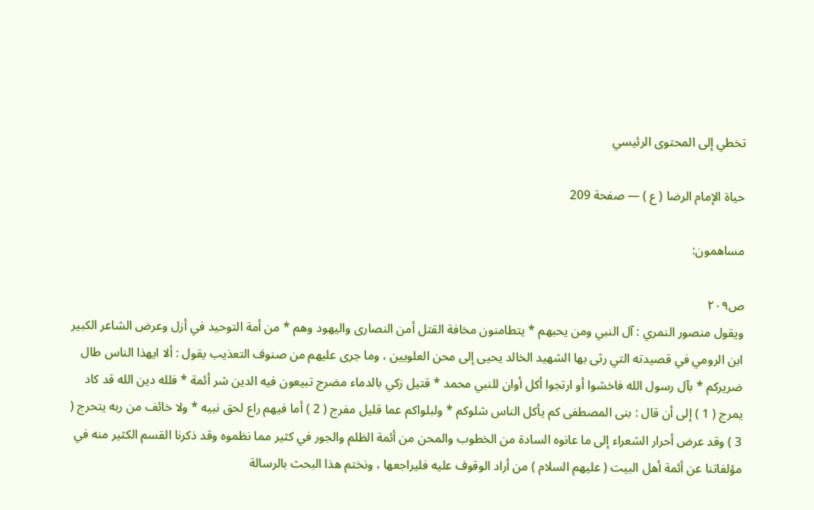تخطي إلى المحتوى الرئيسي

حياة الإمام الرضا ( ع ) — صفحة 209

مساهمون:

ص٢٠٩
ويقول منصور النمري : آل النبي ومن يحبهم * يتطامنون مخافة القتل أمن النصارى واليهود وهم * من أمة التوحيد في أزل وعرض الشاعر الكبير ابن الرومي في قصيدته التي رثى بها الشهيد الخالد يحيى إلى محن العلويين ، وما جرى عليهم من صنوف التعذيب يقول : ألا ايهذا الناس طال ضريركم * بآل رسول الله فاخشوا أو ارتجوا أكل أوان للنبي محمد * قتيل زكي بالدماء مضرج تبيعون فيه الدين شر أئمة * فلله دين الله قد كاد يمرج ( 1 ) إلى أن قال : بنى المصطفى كم يأكل الناس شلوكم * ولبلواكم عما قليل مفرج ( 2 ) أما فيهم راع لحق نبيه * ولا خائف من ربه يتحرج ( 3 ) وقد عرض أحرار الشعراء إلى ما عانوه السادة من الخطوب والمحن من أئمة الظلم والجور في كثير مما نظموه وقد ذكرنا القسم الكثير منه في مؤلفاتنا عن أئمة أهل البيت ( عليهم السلام ) من أراد الوقوف عليه فليراجعها ، ونختم هذا البحث بالرسالة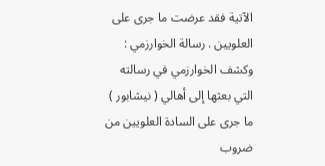الآتية فقد عرضت ما جرى على العلويين . رسالة الخوارزمي : وكشف الخوارزمي في رسالته التي بعثها إلى أهالي ( نيشابور ) ما جرى على السادة العلويين من ضروب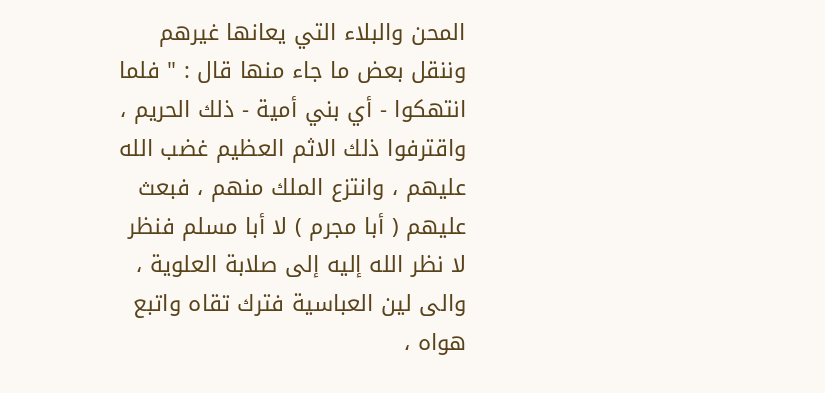المحن والبلاء التي يعانها غيرهم وننقل بعض ما جاء منها قال : " فلما انتهكوا - أي بني أمية - ذلك الحريم ، واقترفوا ذلك الاثم العظيم غضب الله عليهم ، وانتزع الملك منهم ، فبعث عليهم ( أبا مجرم ) لا أبا مسلم فنظر لا نظر الله إليه إلى صلابة العلوية ، والى لين العباسية فترك تقاه واتبع هواه ،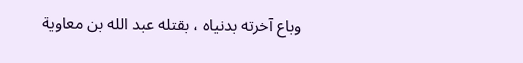وباع آخرته بدنياه ، بقتله عبد الله بن معاوية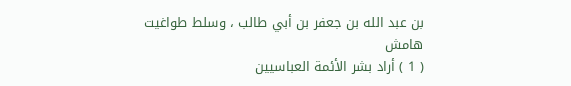بن عبد الله بن جعفر بن أبي طالب ، وسلط طواغيت
هامش
( 1 ) أراد بشر الأئمة العباسيين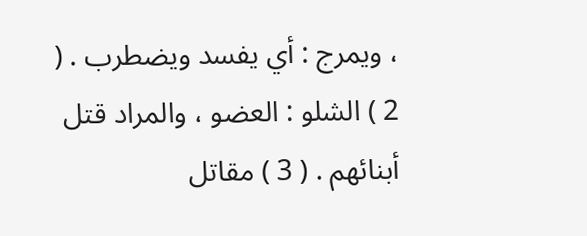، ويمرج : أي يفسد ويضطرب . ( 2 ) الشلو : العضو ، والمراد قتل أبنائهم . ( 3 ) مقاتل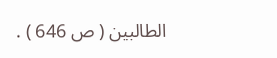الطالبين ( ص 646 ) .